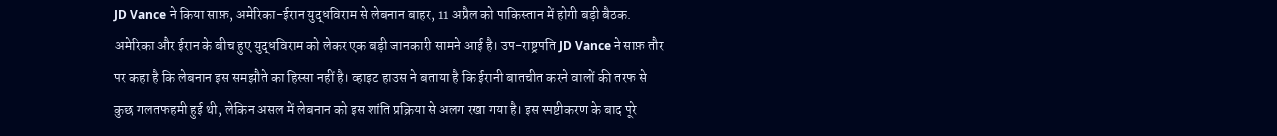JD Vance ने किया साफ़, अमेरिका-ईरान युद्धविराम से लेबनान बाहर, 11 अप्रैल को पाकिस्तान में होगी बड़ी बैठक.
अमेरिका और ईरान के बीच हुए युद्धविराम को लेकर एक बड़ी जानकारी सामने आई है। उप-राष्ट्रपति JD Vance ने साफ़ तौर पर कहा है कि लेबनान इस समझौते का हिस्सा नहीं है। व्हाइट हाउस ने बताया है कि ईरानी बातचीत करने वालों की तरफ से कुछ गलतफहमी हुई थी, लेकिन असल में लेबनान को इस शांति प्रक्रिया से अलग रखा गया है। इस स्पष्टीकरण के बाद पूरे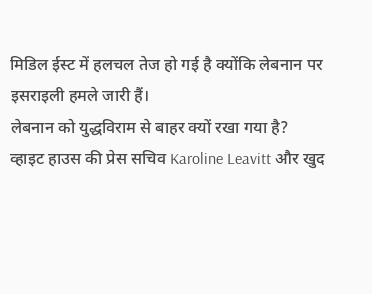मिडिल ईस्ट में हलचल तेज हो गई है क्योंकि लेबनान पर इसराइली हमले जारी हैं।
लेबनान को युद्धविराम से बाहर क्यों रखा गया है?
व्हाइट हाउस की प्रेस सचिव Karoline Leavitt और खुद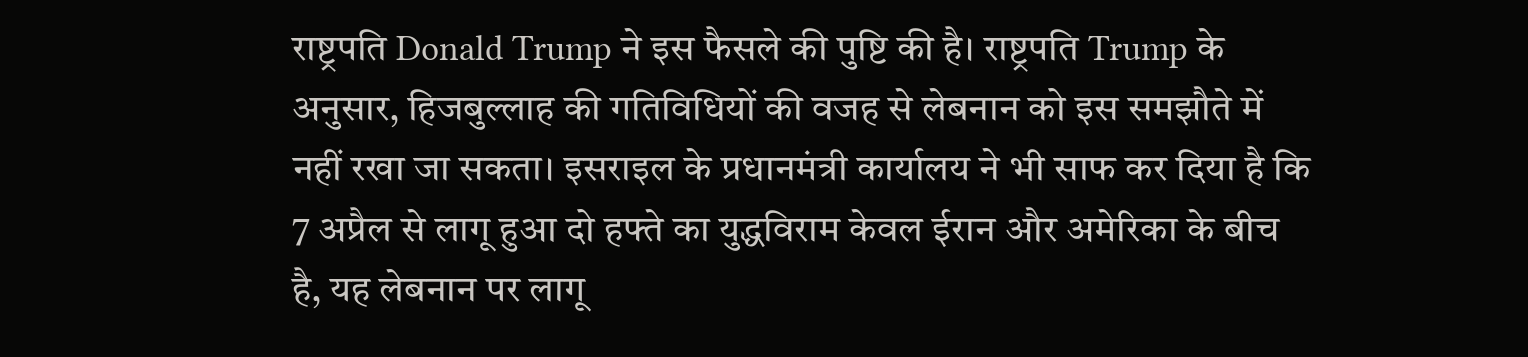राष्ट्रपति Donald Trump ने इस फैसले की पुष्टि की है। राष्ट्रपति Trump के अनुसार, हिजबुल्लाह की गतिविधियों की वजह से लेबनान को इस समझौते में नहीं रखा जा सकता। इसराइल के प्रधानमंत्री कार्यालय ने भी साफ कर दिया है कि 7 अप्रैल से लागू हुआ दो हफ्ते का युद्धविराम केवल ईरान और अमेरिका के बीच है, यह लेबनान पर लागू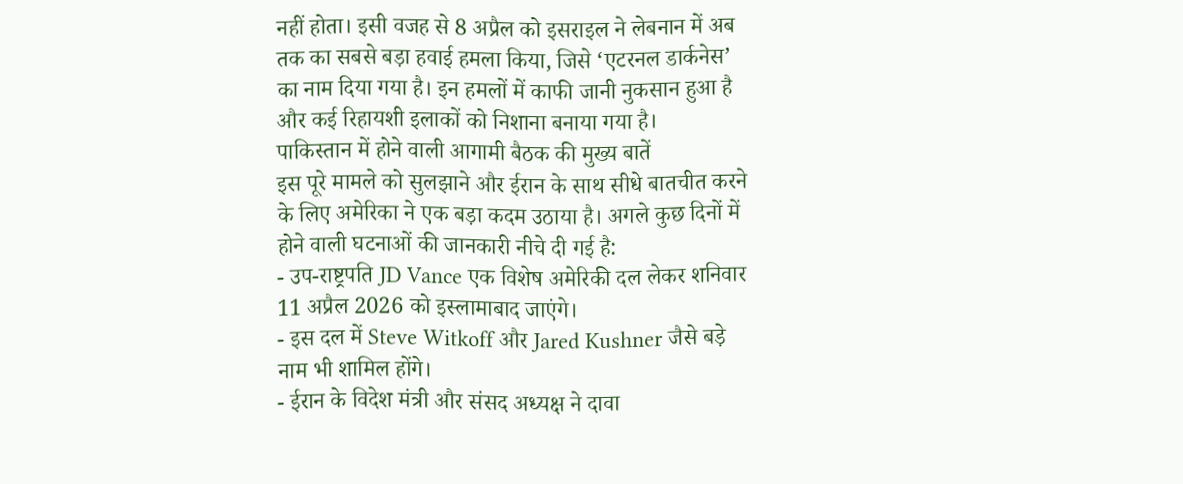नहीं होता। इसी वजह से 8 अप्रैल को इसराइल ने लेबनान में अब तक का सबसे बड़ा हवाई हमला किया, जिसे ‘एटरनल डार्कनेस’ का नाम दिया गया है। इन हमलों में काफी जानी नुकसान हुआ है और कई रिहायशी इलाकों को निशाना बनाया गया है।
पाकिस्तान में होने वाली आगामी बैठक की मुख्य बातें
इस पूरे मामले को सुलझाने और ईरान के साथ सीधे बातचीत करने के लिए अमेरिका ने एक बड़ा कदम उठाया है। अगले कुछ दिनों में होने वाली घटनाओं की जानकारी नीचे दी गई है:
- उप-राष्ट्रपति JD Vance एक विशेष अमेरिकी दल लेकर शनिवार 11 अप्रैल 2026 को इस्लामाबाद जाएंगे।
- इस दल में Steve Witkoff और Jared Kushner जैसे बड़े नाम भी शामिल होंगे।
- ईरान के विदेश मंत्री और संसद अध्यक्ष ने दावा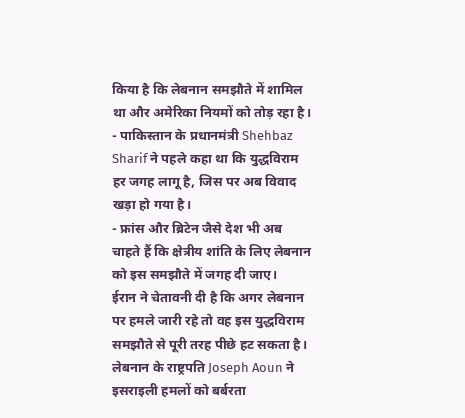किया है कि लेबनान समझौते में शामिल था और अमेरिका नियमों को तोड़ रहा है।
- पाकिस्तान के प्रधानमंत्री Shehbaz Sharif ने पहले कहा था कि युद्धविराम हर जगह लागू है, जिस पर अब विवाद खड़ा हो गया है।
- फ्रांस और ब्रिटेन जैसे देश भी अब चाहते हैं कि क्षेत्रीय शांति के लिए लेबनान को इस समझौते में जगह दी जाए।
ईरान ने चेतावनी दी है कि अगर लेबनान पर हमले जारी रहे तो वह इस युद्धविराम समझौते से पूरी तरह पीछे हट सकता है। लेबनान के राष्ट्रपति Joseph Aoun ने इसराइली हमलों को बर्बरता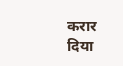करार दिया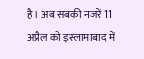है। अब सबकी नजरें 11 अप्रैल को इस्लामाबाद में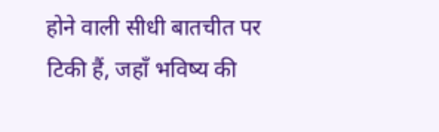होने वाली सीधी बातचीत पर टिकी हैं, जहाँ भविष्य की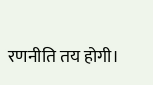रणनीति तय होगी।